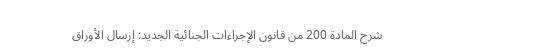شرح المادة 200 من قانون الإجراءات الجنائية الجديد: إرسال الأوراق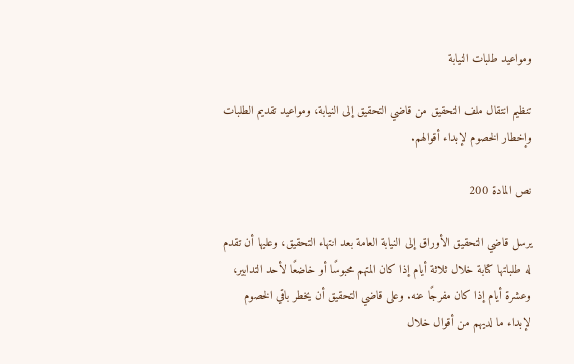ومواعيد طلبات النيابة

تنظيم انتقال ملف التحقيق من قاضي التحقيق إلى النيابة، ومواعيد تقديم الطلبات وإخطار الخصوم لإبداء أقوالهم.

نص المادة 200

يرسل قاضي التحقيق الأوراق إلى النيابة العامة بعد انتهاء التحقيق، وعليها أن تقدم له طلباتها كتابة خلال ثلاثة أيام إذا كان المتهم محبوسًا أو خاضعًا لأحد التدابير، وعشرة أيام إذا كان مفرجًا عنه. وعلى قاضي التحقيق أن يخطر باقي الخصوم لإبداء ما لديهم من أقوال خلال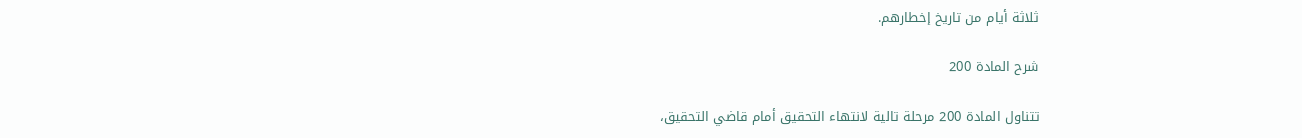ثلاثة أيام من تاريخ إخطارهم.

شرح المادة 200

تتناول المادة 200 مرحلة تالية لانتهاء التحقيق أمام قاضي التحقيق،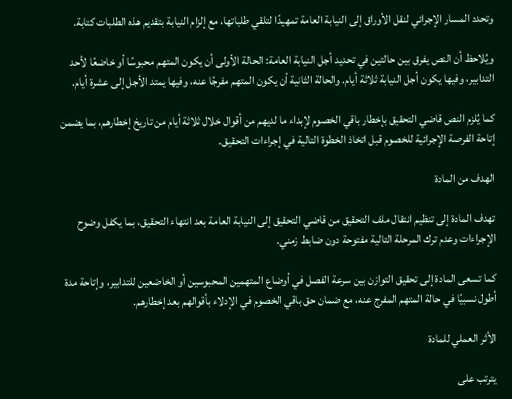وتحدد المسار الإجرائي لنقل الأوراق إلى النيابة العامة تمهيدًا لتلقي طلباتها، مع إلزام النيابة بتقديم هذه الطلبات كتابة.

ويُلاحظ أن النص يفرق بين حالتين في تحديد أجل النيابة العامة: الحالة الأولى أن يكون المتهم محبوسًا أو خاضعًا لأحد التدابير، وفيها يكون أجل النيابة ثلاثة أيام. والحالة الثانية أن يكون المتهم مفرجًا عنه، وفيها يمتد الأجل إلى عشرة أيام.

كما يُلزم النص قاضي التحقيق بإخطار باقي الخصوم لإبداء ما لديهم من أقوال خلال ثلاثة أيام من تاريخ إخطارهم، بما يضمن إتاحة الفرصة الإجرائية للخصوم قبل اتخاذ الخطوة التالية في إجراءات التحقيق.

الهدف من المادة

تهدف المادة إلى تنظيم انتقال ملف التحقيق من قاضي التحقيق إلى النيابة العامة بعد انتهاء التحقيق، بما يكفل وضوح الإجراءات وعدم ترك المرحلة التالية مفتوحة دون ضابط زمني.

كما تسعى المادة إلى تحقيق التوازن بين سرعة الفصل في أوضاع المتهمين المحبوسين أو الخاضعين للتدابير، وإتاحة مدة أطول نسبيًا في حالة المتهم المفرج عنه، مع ضمان حق باقي الخصوم في الإدلاء بأقوالهم بعد إخطارهم.

الأثر العملي للمادة

يترتب على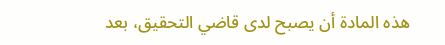هذه المادة أن يصبح لدى قاضي التحقيق، بعد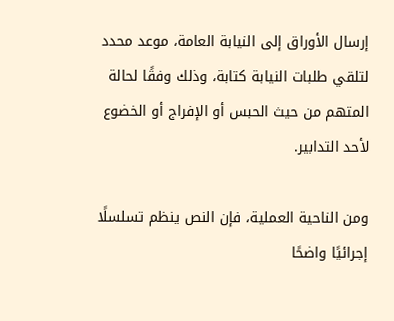إرسال الأوراق إلى النيابة العامة، موعد محدد لتلقي طلبات النيابة كتابة، وذلك وفقًا لحالة المتهم من حيث الحبس أو الإفراج أو الخضوع لأحد التدابير.

ومن الناحية العملية، فإن النص ينظم تسلسلًا إجرائيًا واضحًا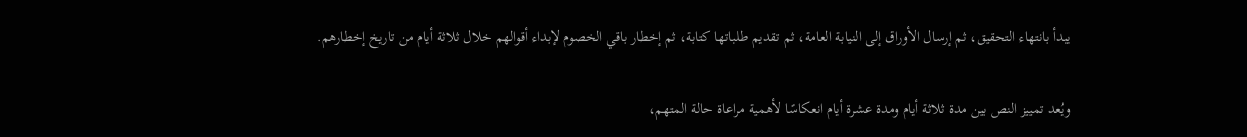يبدأ بانتهاء التحقيق، ثم إرسال الأوراق إلى النيابة العامة، ثم تقديم طلباتها كتابة، ثم إخطار باقي الخصوم لإبداء أقوالهم خلال ثلاثة أيام من تاريخ إخطارهم.

ويُعد تمييز النص بين مدة ثلاثة أيام ومدة عشرة أيام انعكاسًا لأهمية مراعاة حالة المتهم،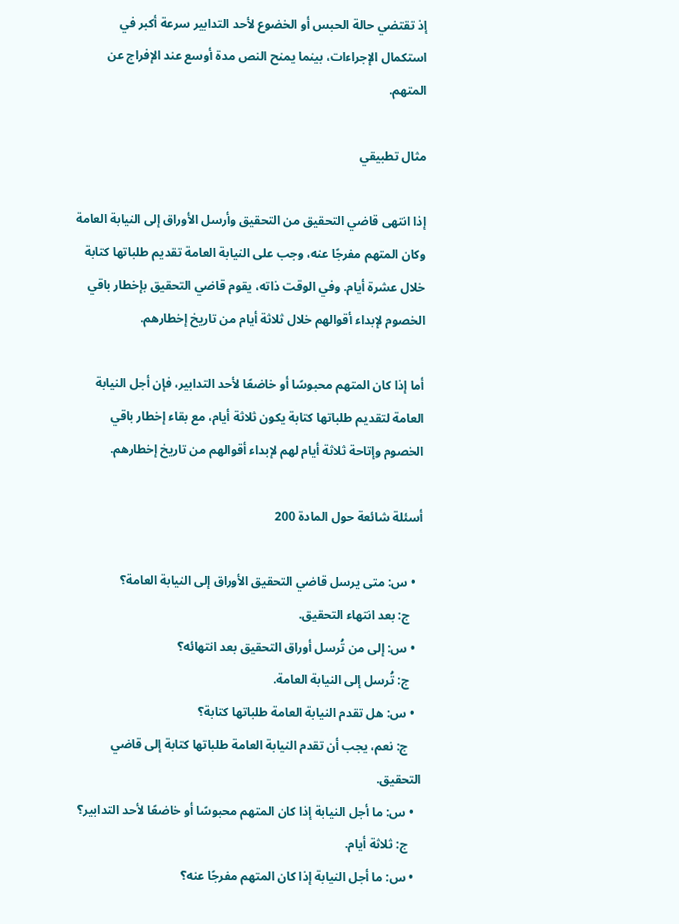إذ تقتضي حالة الحبس أو الخضوع لأحد التدابير سرعة أكبر في استكمال الإجراءات، بينما يمنح النص مدة أوسع عند الإفراج عن المتهم.

مثال تطبيقي

إذا انتهى قاضي التحقيق من التحقيق وأرسل الأوراق إلى النيابة العامة وكان المتهم مفرجًا عنه، وجب على النيابة العامة تقديم طلباتها كتابة خلال عشرة أيام. وفي الوقت ذاته، يقوم قاضي التحقيق بإخطار باقي الخصوم لإبداء أقوالهم خلال ثلاثة أيام من تاريخ إخطارهم.

أما إذا كان المتهم محبوسًا أو خاضعًا لأحد التدابير، فإن أجل النيابة العامة لتقديم طلباتها كتابة يكون ثلاثة أيام، مع بقاء إخطار باقي الخصوم وإتاحة ثلاثة أيام لهم لإبداء أقوالهم من تاريخ إخطارهم.

أسئلة شائعة حول المادة 200

  • س: متى يرسل قاضي التحقيق الأوراق إلى النيابة العامة؟
    ج: بعد انتهاء التحقيق.
  • س: إلى من تُرسل أوراق التحقيق بعد انتهائه؟
    ج: تُرسل إلى النيابة العامة.
  • س: هل تقدم النيابة العامة طلباتها كتابة؟
    ج: نعم، يجب أن تقدم النيابة العامة طلباتها كتابة إلى قاضي التحقيق.
  • س: ما أجل النيابة إذا كان المتهم محبوسًا أو خاضعًا لأحد التدابير؟
    ج: ثلاثة أيام.
  • س: ما أجل النيابة إذا كان المتهم مفرجًا عنه؟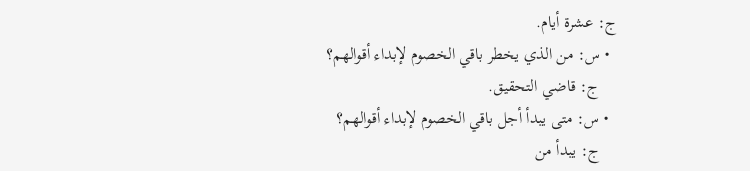ج: عشرة أيام.
  • س: من الذي يخطر باقي الخصوم لإبداء أقوالهم؟
    ج: قاضي التحقيق.
  • س: متى يبدأ أجل باقي الخصوم لإبداء أقوالهم؟
    ج: يبدأ من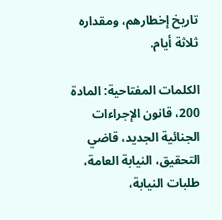تاريخ إخطارهم، ومقداره ثلاثة أيام.

الكلمات المفتاحية: المادة 200، قانون الإجراءات الجنائية الجديد، قاضي التحقيق، النيابة العامة، طلبات النيابة،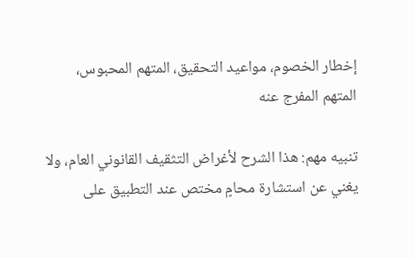إخطار الخصوم، مواعيد التحقيق، المتهم المحبوس، المتهم المفرج عنه

تنبيه مهم: هذا الشرح لأغراض التثقيف القانوني العام، ولا يغني عن استشارة محامٍ مختص عند التطبيق على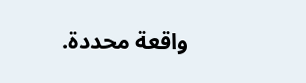واقعة محددة.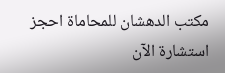مكتب الدهشان للمحاماة احجز استشارة الآن